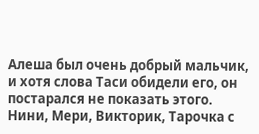Алеша был очень добрый мальчик, и хотя слова Таси обидели его, он постарался не показать этого.
Нини, Мери, Викторик, Тарочка с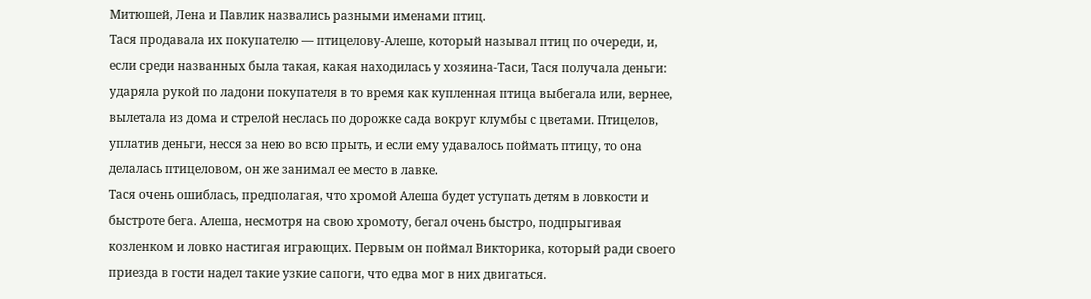Митюшей, Лена и Павлик назвались разными именами птиц.
Тася продавала их покупателю — птицелову-Алеше, который называл птиц по очереди, и, если среди названных была такая, какая находилась у хозяина-Таси, Тася получала деньги: ударяла рукой по ладони покупателя в то время как купленная птица выбегала или, вернее, вылетала из дома и стрелой неслась по дорожке сада вокруг клумбы с цветами. Птицелов, уплатив деньги, несся за нею во всю прыть, и если ему удавалось поймать птицу, то она делалась птицеловом, он же занимал ее место в лавке.
Тася очень ошиблась, предполагая, что хромой Алеша будет уступать детям в ловкости и быстроте бега. Алеша, несмотря на свою хромоту, бегал очень быстро, подпрыгивая козленком и ловко настигая играющих. Первым он поймал Викторика, который ради своего приезда в гости надел такие узкие сапоги, что едва мог в них двигаться.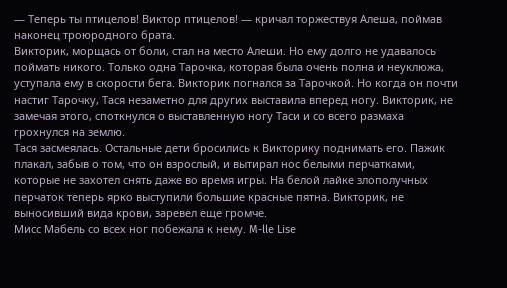— Теперь ты птицелов! Виктор птицелов! — кричал торжествуя Алеша, поймав наконец троюродного брата.
Викторик, морщась от боли, стал на место Алеши. Но ему долго не удавалось поймать никого. Только одна Тарочка, которая была очень полна и неуклюжа, уступала ему в скорости бега. Викторик погнался за Тарочкой. Но когда он почти настиг Тарочку, Тася незаметно для других выставила вперед ногу. Викторик, не замечая этого, споткнулся о выставленную ногу Таси и со всего размаха грохнулся на землю.
Тася засмеялась. Остальные дети бросились к Викторику поднимать его. Пажик плакал, забыв о том, что он взрослый, и вытирал нос белыми перчатками, которые не захотел снять даже во время игры. На белой лайке злополучных перчаток теперь ярко выступили большие красные пятна. Викторик, не выносивший вида крови, заревел еще громче.
Мисс Мабель со всех ног побежала к нему. M-lle Lise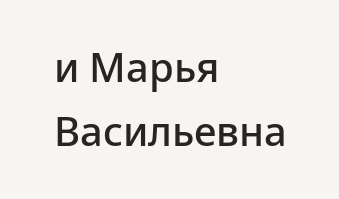и Марья Васильевна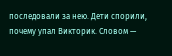последовали за нею. Дети спорили, почему упал Викторик. Словом —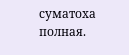суматоха полная.